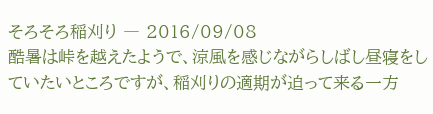そろそろ稲刈り ― 2016/09/08
酷暑は峠を越えたようで、涼風を感じながらしばし昼寝をしていたいところですが、稲刈りの適期が迫って来る一方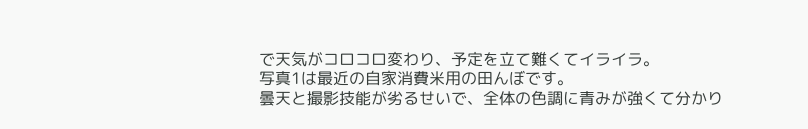で天気がコロコロ変わり、予定を立て難くてイライラ。
写真1は最近の自家消費米用の田んぼです。
曇天と撮影技能が劣るせいで、全体の色調に青みが強くて分かり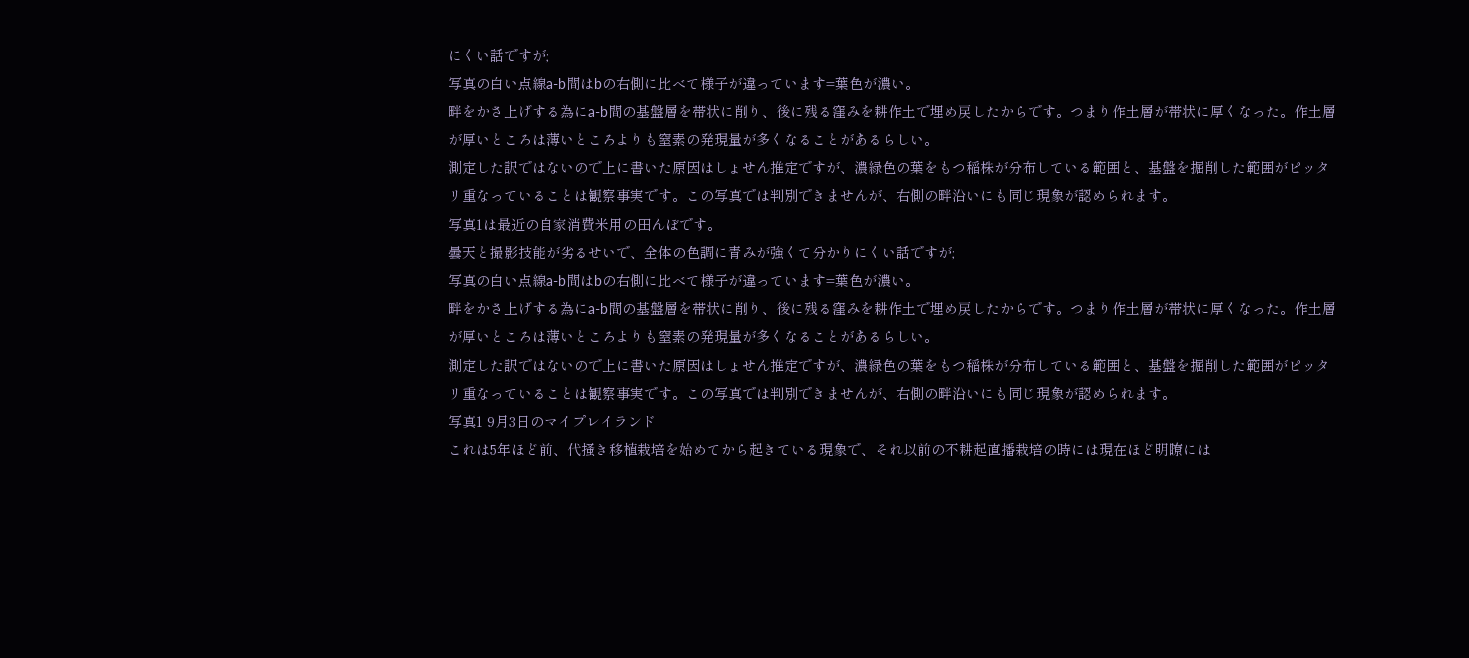にくい話ですが;
写真の白い点線a-b間はbの右側に比べて様子が違っています=葉色が濃い。
畔をかさ上げする為にa-b間の基盤層を帯状に削り、後に残る窪みを耕作土で埋め戻したからです。つまり作土層が帯状に厚くなった。作土層が厚いところは薄いところよりも窒素の発現量が多くなることがあるらしい。
測定した訳ではないので上に書いた原因はしょせん推定ですが、濃緑色の葉をもつ稲株が分布している範囲と、基盤を掘削した範囲がピッタリ重なっていることは観察事実です。この写真では判別できませんが、右側の畔沿いにも同じ現象が認められます。
写真1は最近の自家消費米用の田んぼです。
曇天と撮影技能が劣るせいで、全体の色調に青みが強くて分かりにくい話ですが;
写真の白い点線a-b間はbの右側に比べて様子が違っています=葉色が濃い。
畔をかさ上げする為にa-b間の基盤層を帯状に削り、後に残る窪みを耕作土で埋め戻したからです。つまり作土層が帯状に厚くなった。作土層が厚いところは薄いところよりも窒素の発現量が多くなることがあるらしい。
測定した訳ではないので上に書いた原因はしょせん推定ですが、濃緑色の葉をもつ稲株が分布している範囲と、基盤を掘削した範囲がピッタリ重なっていることは観察事実です。この写真では判別できませんが、右側の畔沿いにも同じ現象が認められます。
写真1 9月3日のマイプレイランド
これは5年ほど前、代掻き移植栽培を始めてから起きている現象で、それ以前の不耕起直播栽培の時には現在ほど明瞭には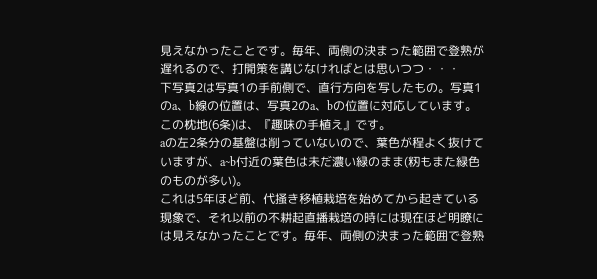見えなかったことです。毎年、両側の決まった範囲で登熟が遅れるので、打開策を講じなければとは思いつつ・・・
下写真2は写真1の手前側で、直行方向を写したもの。写真1のa、b線の位置は、写真2のa、bの位置に対応しています。この枕地(6条)は、『趣味の手植え』です。
aの左2条分の基盤は削っていないので、葉色が程よく抜けていますが、a~b付近の葉色は未だ濃い緑のまま(籾もまた緑色のものが多い)。
これは5年ほど前、代掻き移植栽培を始めてから起きている現象で、それ以前の不耕起直播栽培の時には現在ほど明瞭には見えなかったことです。毎年、両側の決まった範囲で登熟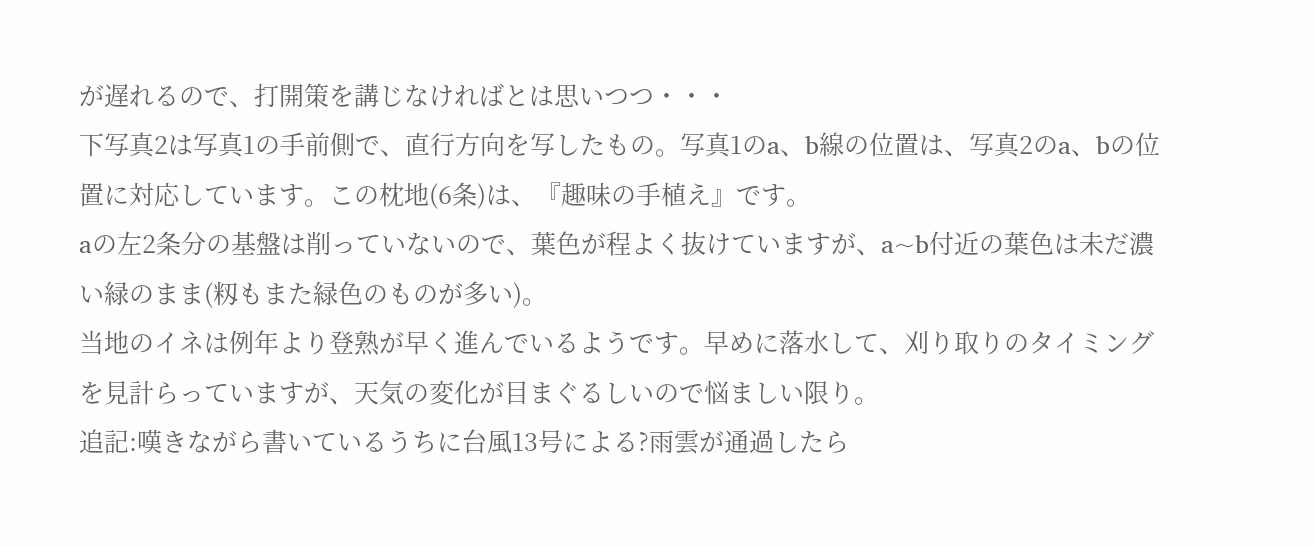が遅れるので、打開策を講じなければとは思いつつ・・・
下写真2は写真1の手前側で、直行方向を写したもの。写真1のa、b線の位置は、写真2のa、bの位置に対応しています。この枕地(6条)は、『趣味の手植え』です。
aの左2条分の基盤は削っていないので、葉色が程よく抜けていますが、a~b付近の葉色は未だ濃い緑のまま(籾もまた緑色のものが多い)。
当地のイネは例年より登熟が早く進んでいるようです。早めに落水して、刈り取りのタイミングを見計らっていますが、天気の変化が目まぐるしいので悩ましい限り。
追記:嘆きながら書いているうちに台風13号による?雨雲が通過したら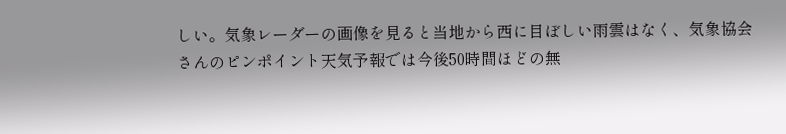しい。気象レーダーの画像を見ると当地から西に目ぼしい雨雲はなく、気象協会さんのピンポイント天気予報では今後50時間ほどの無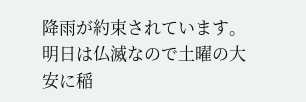降雨が約束されています。明日は仏滅なので土曜の大安に稲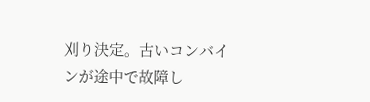刈り決定。古いコンバインが途中で故障し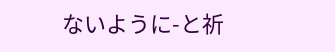ないように-と祈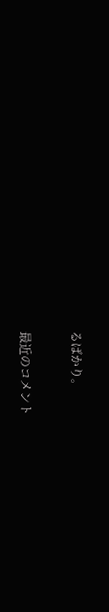るばかり。


最近のコメント